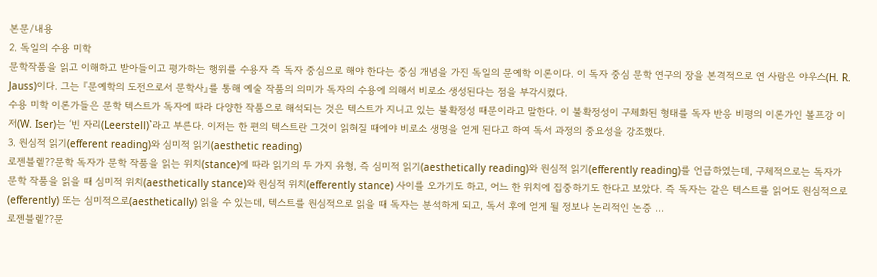본문/내용
2. 독일의 수용 미학
문학작품을 읽고 이해하고 받아들이고 평가하는 행위를 수용자 즉 독자 중심으로 해야 한다는 중심 개념을 가진 독일의 문예학 이론이다. 이 독자 중심 문학 연구의 장을 본격적으로 연 사람은 야우스(H. R. Jauss)이다. 그는 『문예학의 도전으로서 문학사』를 통해 예술 작품의 의미가 독자의 수용에 의해서 비로소 생성된다는 점을 부각시켰다.
수용 미학 이론가들은 문학 텍스트가 독자에 따라 다양한 작품으로 해석되는 것은 텍스트가 지니고 있는 불확정성 때문이라고 말한다. 이 불확정성이 구체화된 형태를 독자 반응 비평의 이론가인 볼프강 이저(W. Iser)는 ‘빈 자리(Leerstell)`라고 부른다. 이저는 한 편의 텍스트란 그것이 읽혀질 때에야 비로소 생명을 얻게 된다고 하여 독서 과정의 중요성을 강조했다.
3. 원심적 읽기(efferent reading)와 심미적 읽기(aesthetic reading)
로젠블렡??문학 독자가 문학 작품을 읽는 위치(stance)에 따라 읽기의 두 가지 유형, 즉 심미적 읽기(aesthetically reading)와 원심적 읽기(efferently reading)를 언급하였는데, 구체적으로는 독자가 문학 작품을 읽을 때 심미적 위치(aesthetically stance)와 원심적 위치(efferently stance) 사이를 오가기도 하고, 어느 한 위치에 집중하기도 한다고 보았다. 즉 독자는 같은 텍스트를 읽어도 원심적으로(efferently) 또는 심미적으로(aesthetically) 읽을 수 있는데, 텍스트를 원심적으로 읽을 때 독자는 분석하게 되고, 독서 후에 얻게 될 정보나 논리적인 논증 …
로젠블렡??문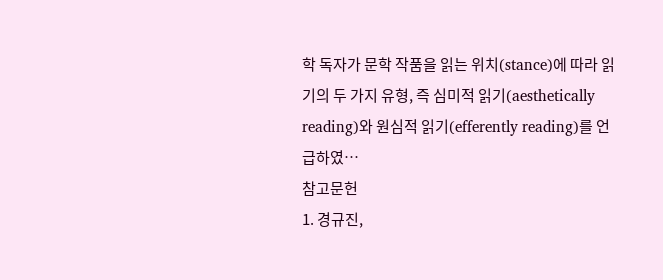학 독자가 문학 작품을 읽는 위치(stance)에 따라 읽기의 두 가지 유형, 즉 심미적 읽기(aesthetically reading)와 원심적 읽기(efferently reading)를 언급하였…
참고문헌
1. 경규진,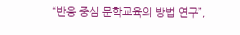“반응 중심 문학교육의 방법 연구”,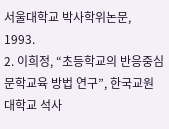서울대학교 박사학위논문, 1993.
2. 이희정, “초등학교의 반응중심 문학교육 방법 연구”, 한국교원대학교 석사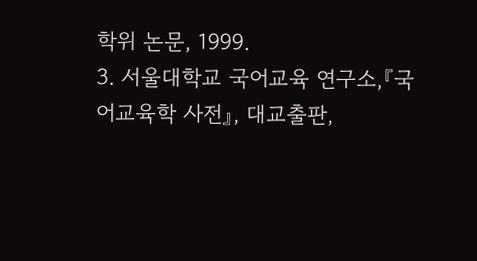학위 논문, 1999.
3. 서울대학교 국어교육 연구소,『국어교육학 사전』, 대교출판,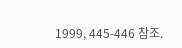1999, 445-446 참조.